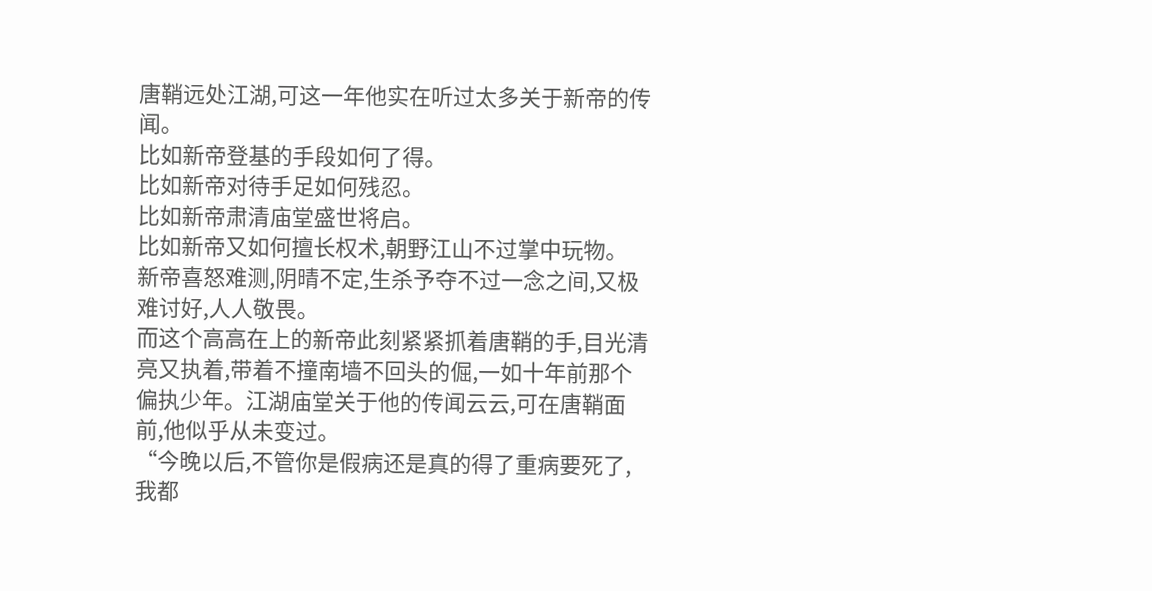唐鞘远处江湖,可这一年他实在听过太多关于新帝的传闻。
比如新帝登基的手段如何了得。
比如新帝对待手足如何残忍。
比如新帝肃清庙堂盛世将启。
比如新帝又如何擅长权术,朝野江山不过掌中玩物。
新帝喜怒难测,阴晴不定,生杀予夺不过一念之间,又极难讨好,人人敬畏。
而这个高高在上的新帝此刻紧紧抓着唐鞘的手,目光清亮又执着,带着不撞南墙不回头的倔,一如十年前那个偏执少年。江湖庙堂关于他的传闻云云,可在唐鞘面前,他似乎从未变过。
“今晚以后,不管你是假病还是真的得了重病要死了,我都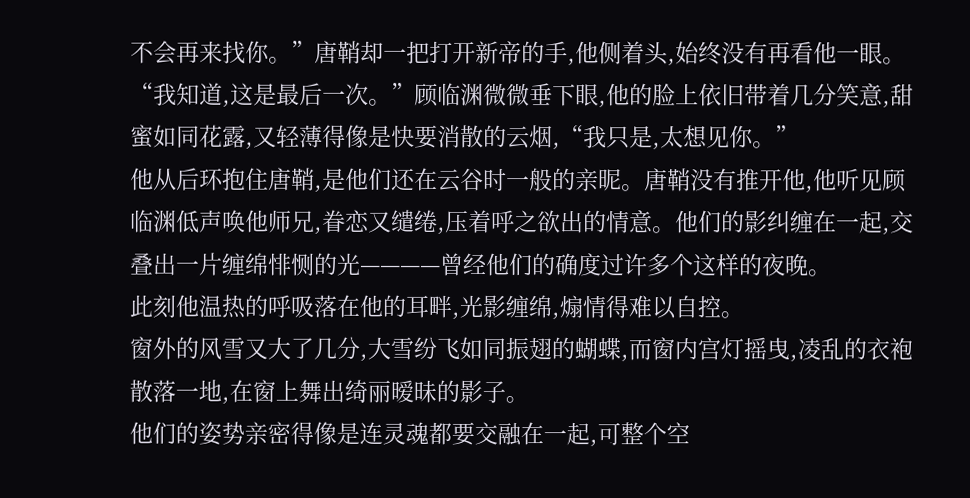不会再来找你。”唐鞘却一把打开新帝的手,他侧着头,始终没有再看他一眼。
“我知道,这是最后一次。”顾临渊微微垂下眼,他的脸上依旧带着几分笑意,甜蜜如同花露,又轻薄得像是快要消散的云烟,“我只是,太想见你。”
他从后环抱住唐鞘,是他们还在云谷时一般的亲昵。唐鞘没有推开他,他听见顾临渊低声唤他师兄,眷恋又缱绻,压着呼之欲出的情意。他们的影纠缠在一起,交叠出一片缠绵悱恻的光————曾经他们的确度过许多个这样的夜晚。
此刻他温热的呼吸落在他的耳畔,光影缠绵,煽情得难以自控。
窗外的风雪又大了几分,大雪纷飞如同振翅的蝴蝶,而窗内宫灯摇曳,凌乱的衣袍散落一地,在窗上舞出绮丽暧昧的影子。
他们的姿势亲密得像是连灵魂都要交融在一起,可整个空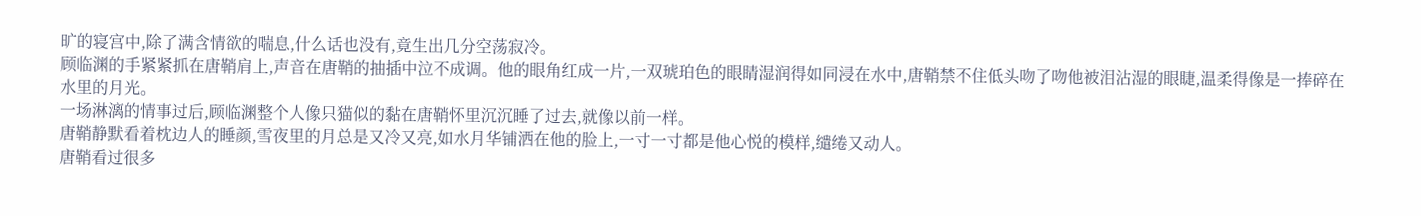旷的寝宫中,除了满含情欲的喘息,什么话也没有,竟生出几分空荡寂冷。
顾临渊的手紧紧抓在唐鞘肩上,声音在唐鞘的抽插中泣不成调。他的眼角红成一片,一双琥珀色的眼睛湿润得如同浸在水中,唐鞘禁不住低头吻了吻他被泪沾湿的眼睫,温柔得像是一捧碎在水里的月光。
一场淋漓的情事过后,顾临渊整个人像只猫似的黏在唐鞘怀里沉沉睡了过去,就像以前一样。
唐鞘静默看着枕边人的睡颜,雪夜里的月总是又冷又亮,如水月华铺洒在他的脸上,一寸一寸都是他心悦的模样,缱绻又动人。
唐鞘看过很多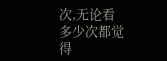次,无论看多少次都觉得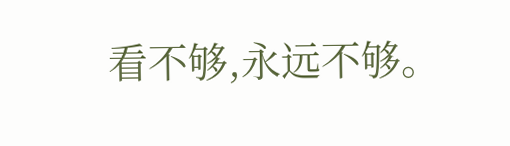看不够,永远不够。